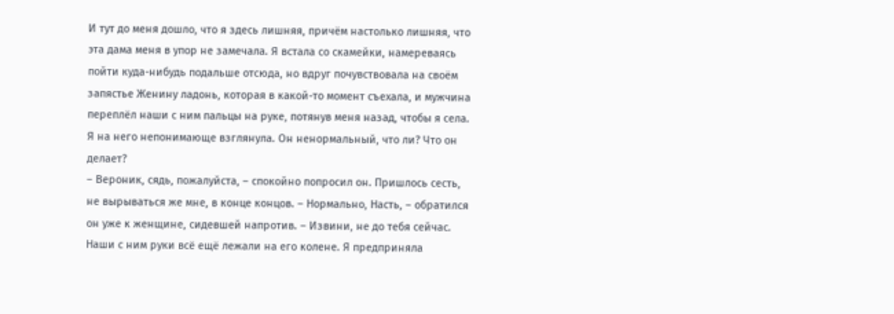И тут до меня дошло, что я здесь лишняя, причём настолько лишняя, что эта дама меня в упор не замечала. Я встала со скамейки, намереваясь пойти куда-нибудь подальше отсюда, но вдруг почувствовала на своём запястье Женину ладонь, которая в какой-то момент съехала, и мужчина переплёл наши с ним пальцы на руке, потянув меня назад, чтобы я села. Я на него непонимающе взглянула. Он ненормальный, что ли? Что он делает?
– Вероник, сядь, пожалуйста, – спокойно попросил он. Пришлось сесть, не вырываться же мне, в конце концов. – Нормально, Насть, – обратился он уже к женщине, сидевшей напротив. – Извини, не до тебя сейчас.
Наши с ним руки всё ещё лежали на его колене. Я предприняла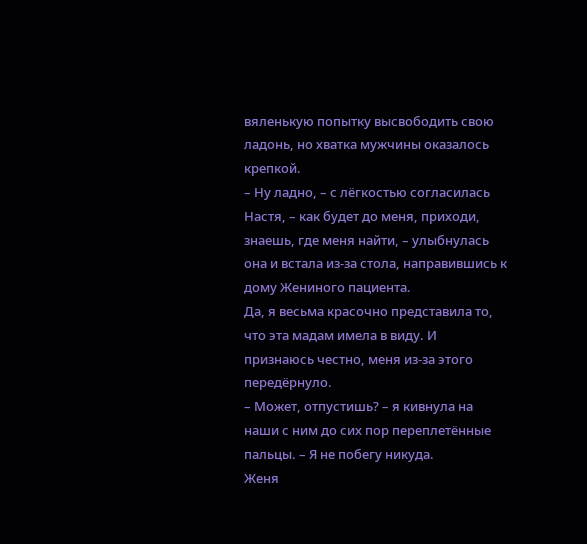вяленькую попытку высвободить свою ладонь, но хватка мужчины оказалось крепкой.
– Ну ладно, – с лёгкостью согласилась Настя, – как будет до меня, приходи, знаешь, где меня найти, – улыбнулась она и встала из-за стола, направившись к дому Жениного пациента.
Да, я весьма красочно представила то, что эта мадам имела в виду. И признаюсь честно, меня из-за этого передёрнуло.
– Может, отпустишь? – я кивнула на наши с ним до сих пор переплетённые пальцы. – Я не побегу никуда.
Женя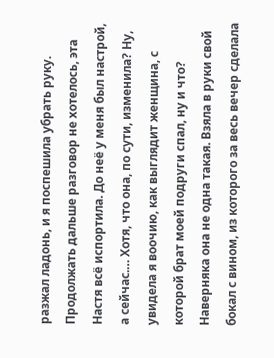разжал ладонь, и я поспешила убрать руку. Продолжать дальше разговор не хотелось, эта Настя всё испортила. До неё у меня был настрой, а сейчас.… Хотя, что она, по сути, изменила? Ну, увидела я воочию, как выглядит женщина, с которой брат моей подруги спал, ну и что? Наверняка она не одна такая. Взяла в руки свой бокал с вином, из которого за весь вечер сделала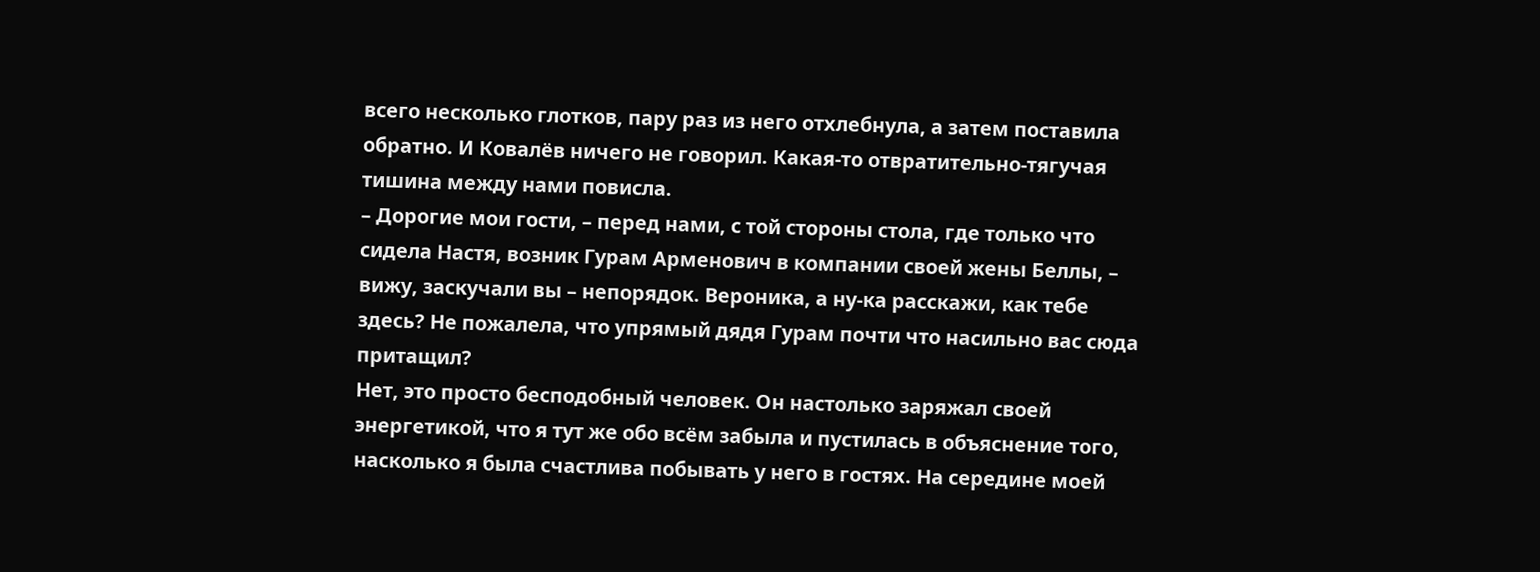всего несколько глотков, пару раз из него отхлебнула, а затем поставила обратно. И Ковалёв ничего не говорил. Какая-то отвратительно-тягучая тишина между нами повисла.
– Дорогие мои гости, – перед нами, с той стороны стола, где только что сидела Настя, возник Гурам Арменович в компании своей жены Беллы, – вижу, заскучали вы – непорядок. Вероника, а ну-ка расскажи, как тебе здесь? Не пожалела, что упрямый дядя Гурам почти что насильно вас сюда притащил?
Нет, это просто бесподобный человек. Он настолько заряжал своей энергетикой, что я тут же обо всём забыла и пустилась в объяснение того, насколько я была счастлива побывать у него в гостях. На середине моей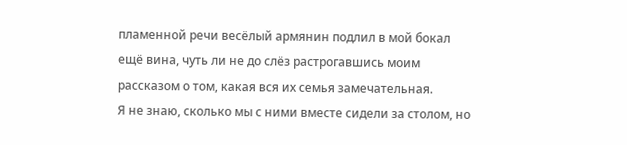пламенной речи весёлый армянин подлил в мой бокал ещё вина, чуть ли не до слёз растрогавшись моим рассказом о том, какая вся их семья замечательная.
Я не знаю, сколько мы с ними вместе сидели за столом, но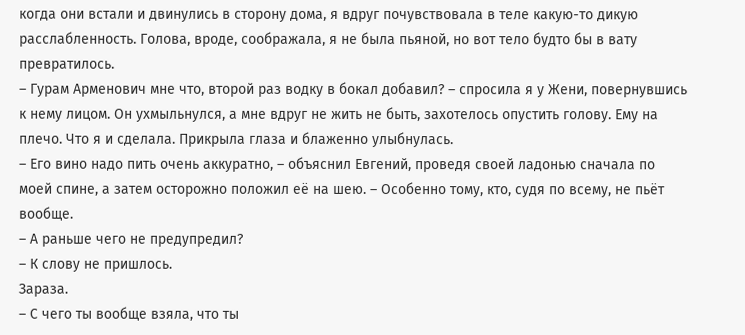когда они встали и двинулись в сторону дома, я вдруг почувствовала в теле какую-то дикую расслабленность. Голова, вроде, соображала, я не была пьяной, но вот тело будто бы в вату превратилось.
– Гурам Арменович мне что, второй раз водку в бокал добавил? – спросила я у Жени, повернувшись к нему лицом. Он ухмыльнулся, а мне вдруг не жить не быть, захотелось опустить голову. Ему на плечо. Что я и сделала. Прикрыла глаза и блаженно улыбнулась.
– Его вино надо пить очень аккуратно, – объяснил Евгений, проведя своей ладонью сначала по моей спине, а затем осторожно положил её на шею. – Особенно тому, кто, судя по всему, не пьёт вообще.
– А раньше чего не предупредил?
– К слову не пришлось.
Зараза.
– С чего ты вообще взяла, что ты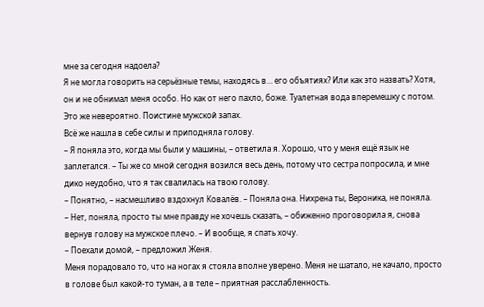мне за сегодня надоела?
Я не могла говорить на серьёзные темы, находясь в… его объятиях? Или как это назвать? Хотя, он и не обнимал меня особо. Но как от него пахло, боже. Туалетная вода вперемешку с потом. Это же невероятно. Поистине мужской запах.
Всё же нашла в себе силы и приподняла голову.
– Я поняла это, когда мы были у машины, – ответила я. Хорошо, что у меня ещё язык не заплетался. – Ты же со мной сегодня возился весь день, потому что сестра попросила, и мне дико неудобно, что я так свалилась на твою голову.
– Понятно, – насмешливо вздохнул Ковалёв. – Поняла она. Нихрена ты, Вероника, не поняла.
– Нет, поняла, просто ты мне правду не хочешь сказать, – обиженно проговорила я, снова вернув голову на мужское плечо. – И вообще, я спать хочу.
– Поехали домой, – предложил Женя.
Меня порадовало то, что на ногах я стояла вполне уверено. Меня не шатало, не качало, просто в голове был какой-то туман, а в теле – приятная расслабленность.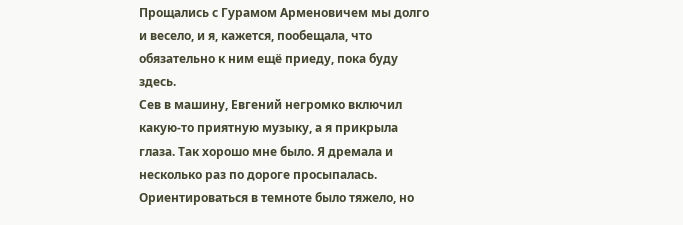Прощались с Гурамом Арменовичем мы долго и весело, и я, кажется, пообещала, что обязательно к ним ещё приеду, пока буду здесь.
Сев в машину, Евгений негромко включил какую-то приятную музыку, а я прикрыла глаза. Так хорошо мне было. Я дремала и несколько раз по дороге просыпалась. Ориентироваться в темноте было тяжело, но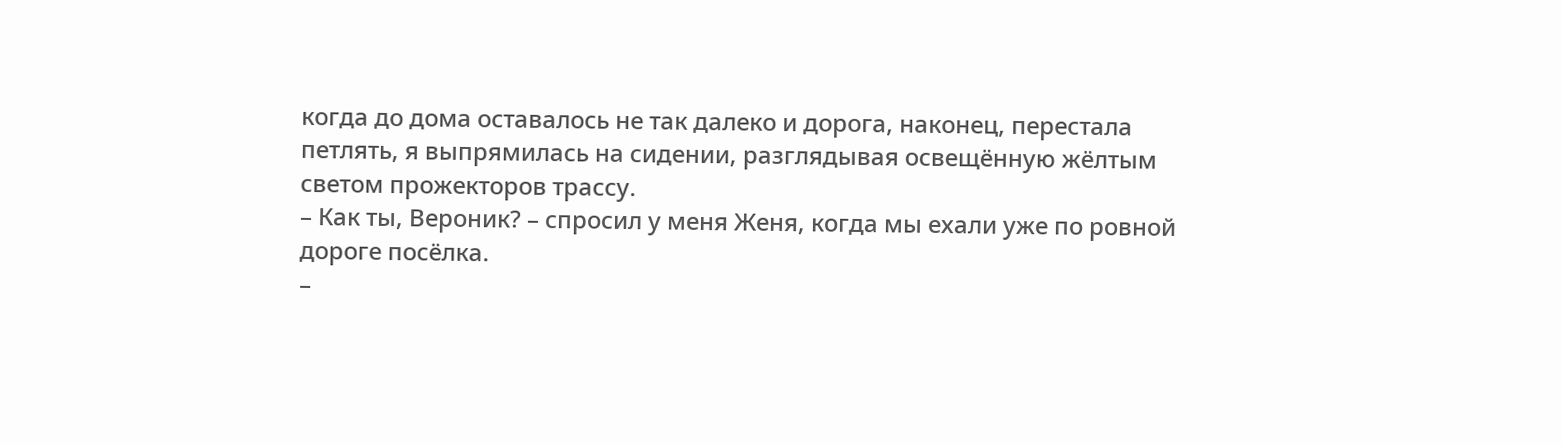когда до дома оставалось не так далеко и дорога, наконец, перестала петлять, я выпрямилась на сидении, разглядывая освещённую жёлтым светом прожекторов трассу.
– Как ты, Вероник? – спросил у меня Женя, когда мы ехали уже по ровной дороге посёлка.
–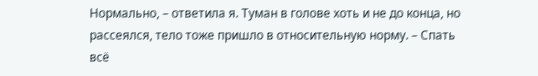Нормально, – ответила я. Туман в голове хоть и не до конца, но рассеялся, тело тоже пришло в относительную норму. – Спать всё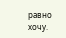равно хочу.